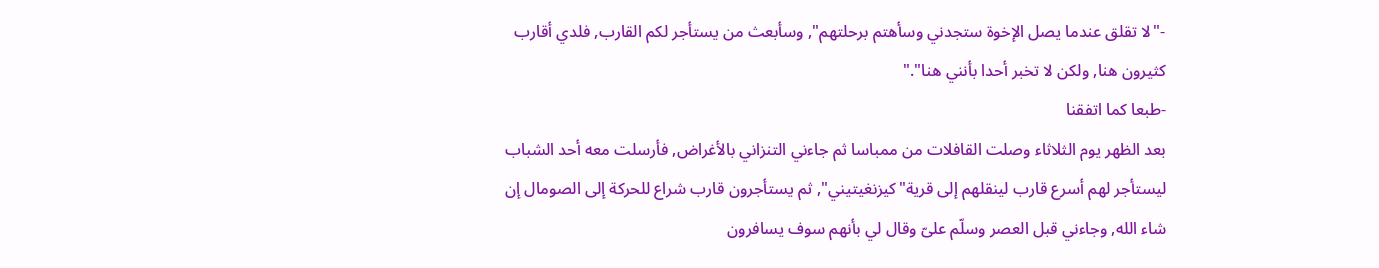-"لا تقلق عندما يصل الإخوة ستجدني وسأهتم برحلتهم", وسأبعث من يستأجر لكم القارب, فلدي أقارب كثيرون هنا, ولكن لا تخبر أحدا بأنني هنا"."
-طبعا كما اتفقنا
بعد الظهر يوم الثلاثاء وصلت القافلات من ممباسا ثم جاءني التنزاني بالأغراض, فأرسلت معه أحد الشباب ليستأجر لهم أسرع قارب لينقلهم إلى قرية"كيزنغيتيني", ثم يستأجرون قارب شراع للحركة إلى الصومال إن شاء الله, وجاءني قبل العصر وسلّم علىّ وقال لي بأنهم سوف يسافرون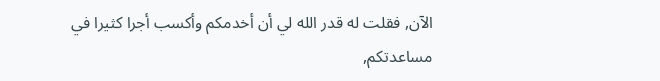الآن, فقلت له قدر الله لي أن أخدمكم وأكسب أجرا كثيرا في مساعدتكم,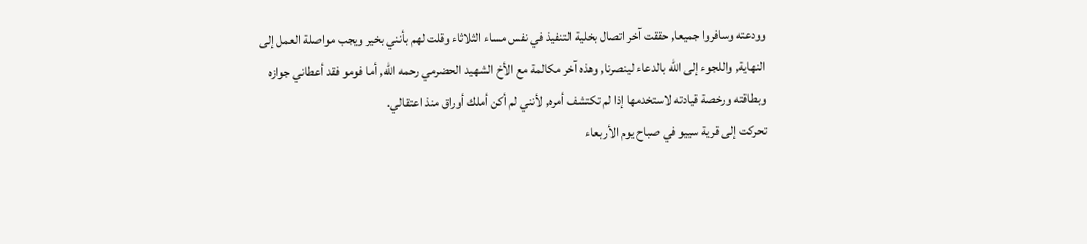وودعته وسافروا جميعا, حققت آخر اتصال بخلية التنفيذ في نفس مساء الثلاثاء وقلت لهم بأنني بخير ويجب مواصلة العمل إلى النهاية, واللجوء إلى الله بالدعاء لينصرنا, وهذه آخر مكالمة مع الأخ الشهيد الحضرمي رحمه الله, أما فومو فقد أعطاني جوازه وبطاقته ورخصة قيادته لاستخدمها إذا لم تكتشف أمره, لأنني لم أكن أملك أوراق منذ اعتقالي.
تحركت إلى قرية سييو في صباح يوم الأربعاء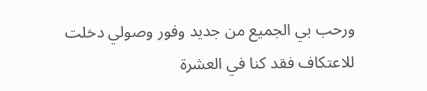ورحب بي الجميع من جديد وفور وصولي دخلت للاعتكاف فقد كنا في العشرة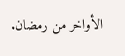الأواخر من رمضان.